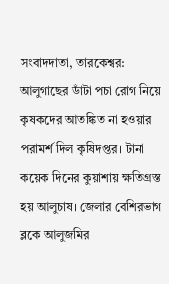সংবাদদাতা, তারকেশ্বর: আলুগাছের ডাঁটা পচা রোগ নিয়ে কৃষকদের আতঙ্কিত না হওয়ার পরামর্শ দিল কৃষিদপ্তর। টানা কয়েক দিনের কুয়াশায় ক্ষতিগ্রস্ত হয় আলুচাষ। জেলার বেশিরভাগ ব্লকে আলুজমির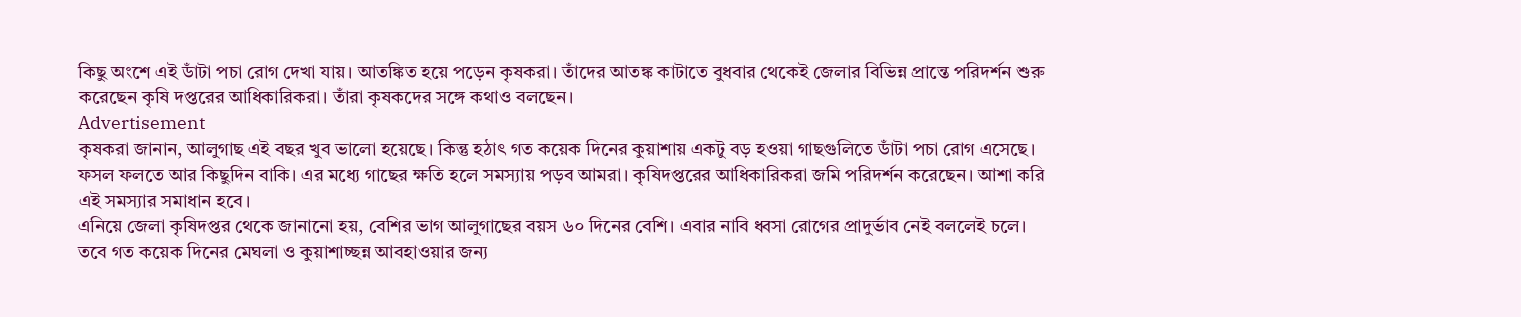কিছু অংশে এই ডাঁটা পচা রোগ দেখা যায়। আতঙ্কিত হয়ে পড়েন কৃষকরা। তাঁদের আতঙ্ক কাটাতে বুধবার থেকেই জেলার বিভিন্ন প্রান্তে পরিদর্শন শুরু করেছেন কৃষি দপ্তরের আধিকারিকরা। তাঁরা কৃষকদের সঙ্গে কথাও বলছেন।
Advertisement
কৃষকরা জানান, আলুগাছ এই বছর খুব ভালো হয়েছে। কিন্তু হঠাৎ গত কয়েক দিনের কুয়াশায় একটু বড় হওয়া গাছগুলিতে ডাঁটা পচা রোগ এসেছে। ফসল ফলতে আর কিছুদিন বাকি। এর মধ্যে গাছের ক্ষতি হলে সমস্যায় পড়ব আমরা। কৃষিদপ্তরের আধিকারিকরা জমি পরিদর্শন করেছেন। আশা করি এই সমস্যার সমাধান হবে।
এনিয়ে জেলা কৃষিদপ্তর থেকে জানানো হয়, বেশির ভাগ আলুগাছের বয়স ৬০ দিনের বেশি। এবার নাবি ধ্বসা রোগের প্রাদুর্ভাব নেই বললেই চলে। তবে গত কয়েক দিনের মেঘলা ও কুয়াশাচ্ছন্ন আবহাওয়ার জন্য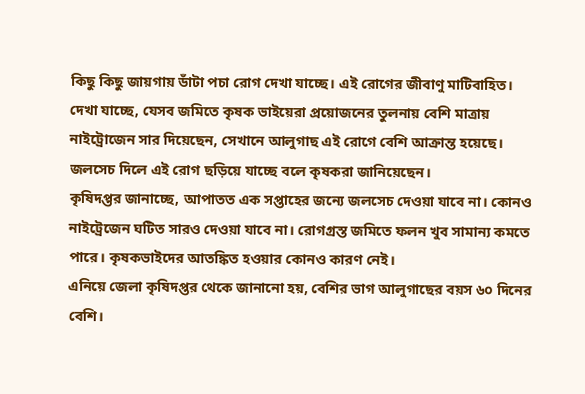কিছু কিছু জায়গায় ডাঁটা পচা রোগ দেখা যাচ্ছে। এই রোগের জীবাণু মাটিবাহিত। দেখা যাচ্ছে, যেসব জমিতে কৃষক ভাইয়েরা প্রয়োজনের তুলনায় বেশি মাত্রায় নাইট্রোজেন সার দিয়েছেন, সেখানে আলুগাছ এই রোগে বেশি আক্রান্ত হয়েছে। জলসেচ দিলে এই রোগ ছড়িয়ে যাচ্ছে বলে কৃষকরা জানিয়েছেন।
কৃষিদপ্তর জানাচ্ছে, আপাতত এক সপ্তাহের জন্যে জলসেচ দেওয়া যাবে না। কোনও নাইট্রেজেন ঘটিত সারও দেওয়া যাবে না। রোগগ্রস্ত জমিতে ফলন খুব সামান্য কমতে পারে। কৃষকভাইদের আতঙ্কিত হওয়ার কোনও কারণ নেই।
এনিয়ে জেলা কৃষিদপ্তর থেকে জানানো হয়, বেশির ভাগ আলুগাছের বয়স ৬০ দিনের বেশি।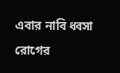এবার নাবি ধ্বসা রোগের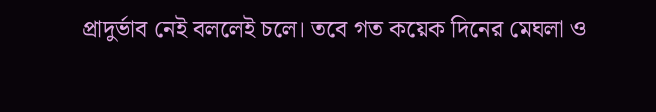প্রাদুর্ভাব নেই বললেই চলে। তবে গত কয়েক দিনের মেঘলা ও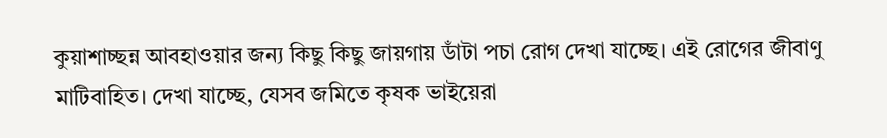কুয়াশাচ্ছন্ন আবহাওয়ার জন্য কিছু কিছু জায়গায় ডাঁটা পচা রোগ দেখা যাচ্ছে। এই রোগের জীবাণু মাটিবাহিত। দেখা যাচ্ছে, যেসব জমিতে কৃষক ভাইয়েরা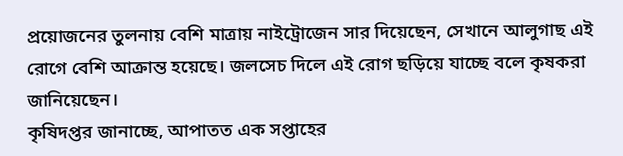প্রয়োজনের তুলনায় বেশি মাত্রায় নাইট্রোজেন সার দিয়েছেন, সেখানে আলুগাছ এই রোগে বেশি আক্রান্ত হয়েছে। জলসেচ দিলে এই রোগ ছড়িয়ে যাচ্ছে বলে কৃষকরা জানিয়েছেন।
কৃষিদপ্তর জানাচ্ছে, আপাতত এক সপ্তাহের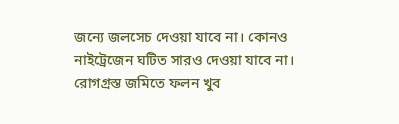জন্যে জলসেচ দেওয়া যাবে না। কোনও নাইট্রেজেন ঘটিত সারও দেওয়া যাবে না। রোগগ্রস্ত জমিতে ফলন খুব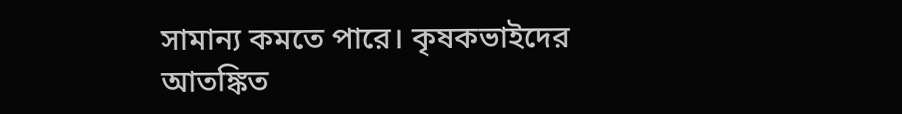সামান্য কমতে পারে। কৃষকভাইদের আতঙ্কিত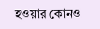হওয়ার কোনও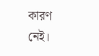কারণ নেই।